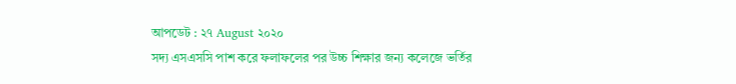আপডেট : ২৭ August ২০২০
সদ্য এসএসসি পাশ করে ফলাফলের পর উচ্চ শিক্ষার জন্য কলেজে ভর্তির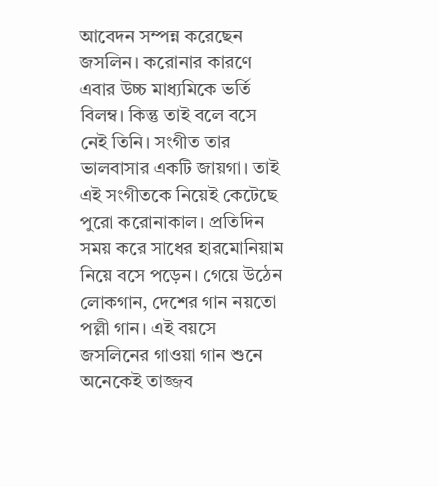আবেদন সম্পন্ন করেছেন জসলিন। করোনার কারণে এবার উচ্চ মাধ্যমিকে ভর্তি বিলম্ব। কিন্তু তাই বলে বসে নেই তিনি। সংগীত তার ভালবাসার একটি জায়গা। তাই এই সংগীতকে নিয়েই কেটেছে পুরো করোনাকাল। প্রতিদিন সময় করে সাধের হারমোনিয়াম নিয়ে বসে পড়েন। গেয়ে উঠেন লোকগান, দেশের গান নয়তো পল্লী গান। এই বয়সে জসলিনের গাওয়া গান শুনে অনেকেই তাজ্জব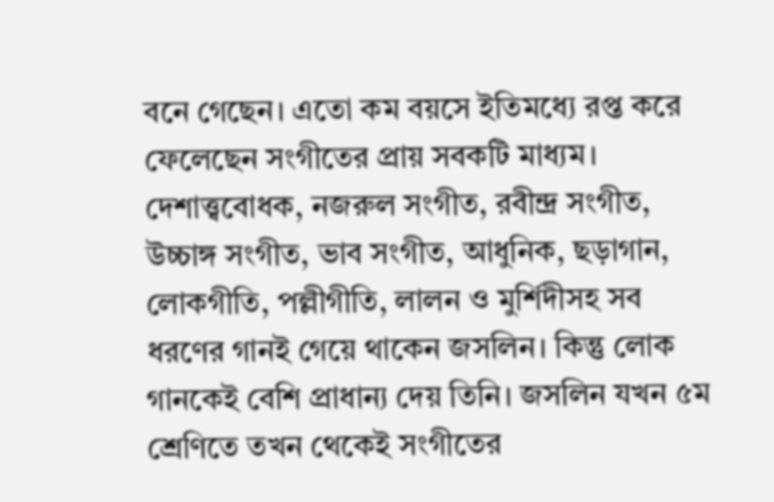বনে গেছেন। এতো কম বয়সে ইতিমধ্যে রপ্ত করে ফেলেছেন সংগীতের প্রায় সবকটি মাধ্যম। দেশাত্ত্ববোধক, নজরুল সংগীত, রবীন্দ্র সংগীত, উচ্চাঙ্গ সংগীত, ভাব সংগীত, আধুনিক, ছড়াগান, লোকগীতি, পল্লীগীতি, লালন ও মুর্শিদীসহ সব ধরণের গানই গেয়ে থাকেন জসলিন। কিন্তু লোক গানকেই বেশি প্রাধান্য দেয় তিনি। জসলিন যখন ৫ম শ্রেণিতে তখন থেকেই সংগীতের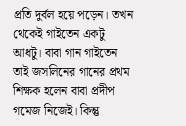প্রতি দুর্বল হয়ে পড়েন। তখন থেকেই গাইতেন একটু আধটু। বাবা গান গাইতেন তাই জসলিনের গানের প্রথম শিক্ষক হলেন বাবা প্রদীপ গমেজ নিজেই। কিন্তু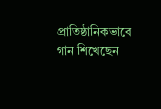প্রাতিষ্ঠানিকভাবে গান শিখেছেন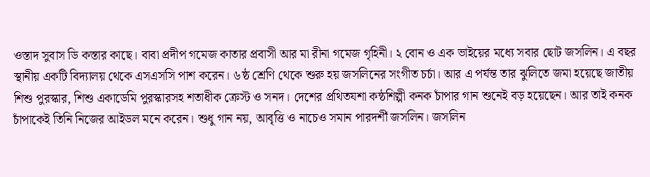ওস্তাদ সুবাস ডি কস্তার কাছে। বাবা প্রদীপ গমেজ কাতার প্রবাসী আর মা রীনা গমেজ গৃহিনী। ২ বোন ও এক ভাইয়ের মধ্যে সবার ছোট জসলিন। এ বছর স্থানীয় একটি বিদ্যালয় থেকে এসএসসি পাশ করেন। ৬ষ্ঠ শ্রেণি থেকে শুরু হয় জসলিনের সংগীত চর্চা। আর এ পর্যন্ত তার ঝুলিতে জমা হয়েছে জাতীয় শিশু পুরস্কার, শিশু একাডেমি পুরস্কারসহ শতাধীক ক্রেস্ট ও সনদ। দেশের প্রথিতযশা কন্ঠশিল্পী কনক চাঁপার গান শুনেই বড় হয়েছেন। আর তাই কনক চাঁপাকেই তিনি নিজের আইডল মনে করেন। শুধু গান নয়, আবৃত্তি ও নাচেও সমান পারদর্শী জসলিন। জসলিন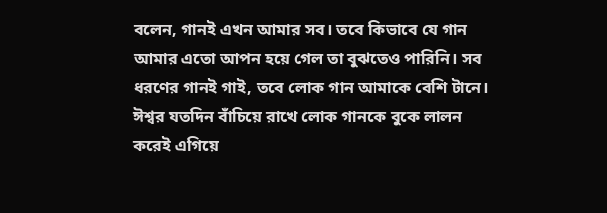বলেন, গানই এখন আমার সব। তবে কিভাবে যে গান আমার এতো আপন হয়ে গেল তা বুঝতেও পারিনি। সব ধরণের গানই গাই, তবে লোক গান আমাকে বেশি টানে। ঈশ্বর যতদিন বাঁচিয়ে রাখে লোক গানকে বুকে লালন করেই এগিয়ে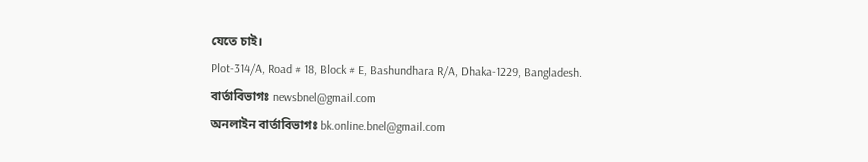যেতে চাই।
Plot-314/A, Road # 18, Block # E, Bashundhara R/A, Dhaka-1229, Bangladesh.
বার্তাবিভাগঃ newsbnel@gmail.com
অনলাইন বার্তাবিভাগঃ bk.online.bnel@gmail.com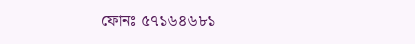ফোনঃ ৫৭১৬৪৬৮১